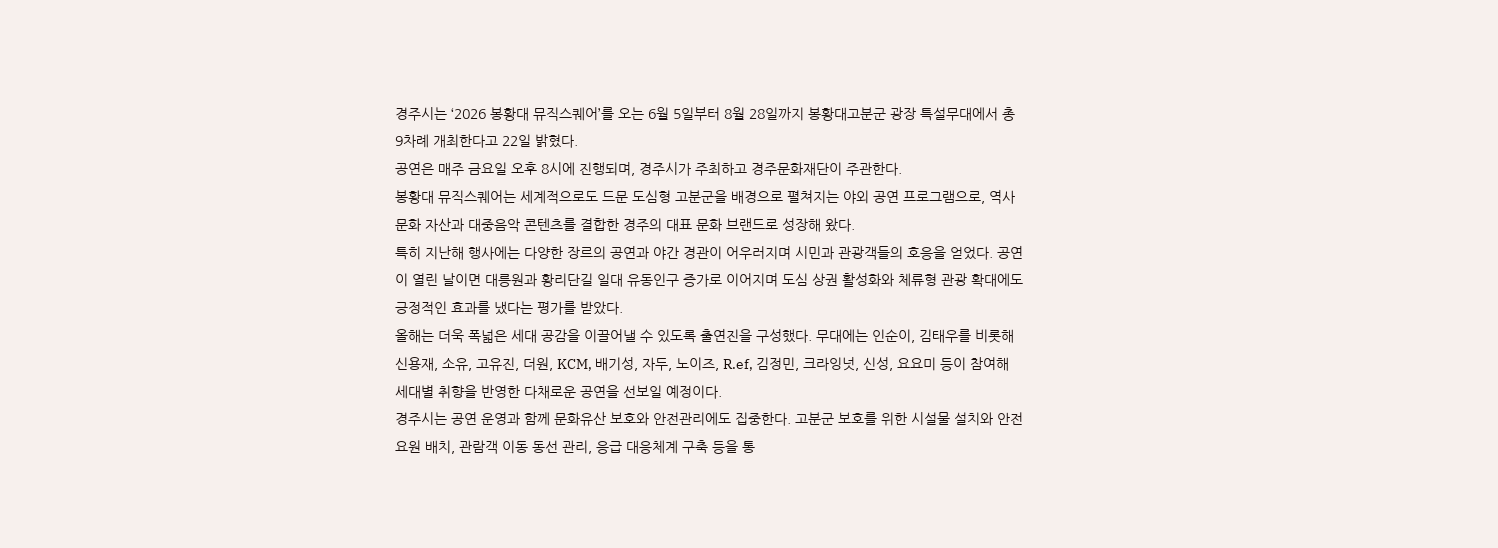경주시는 ‘2026 봉황대 뮤직스퀘어’를 오는 6월 5일부터 8월 28일까지 봉황대고분군 광장 특설무대에서 총 9차례 개최한다고 22일 밝혔다.
공연은 매주 금요일 오후 8시에 진행되며, 경주시가 주최하고 경주문화재단이 주관한다.
봉황대 뮤직스퀘어는 세계적으로도 드문 도심형 고분군을 배경으로 펼쳐지는 야외 공연 프로그램으로, 역사문화 자산과 대중음악 콘텐츠를 결합한 경주의 대표 문화 브랜드로 성장해 왔다.
특히 지난해 행사에는 다양한 장르의 공연과 야간 경관이 어우러지며 시민과 관광객들의 호응을 얻었다. 공연이 열린 날이면 대릉원과 황리단길 일대 유동인구 증가로 이어지며 도심 상권 활성화와 체류형 관광 확대에도 긍정적인 효과를 냈다는 평가를 받았다.
올해는 더욱 폭넓은 세대 공감을 이끌어낼 수 있도록 출연진을 구성했다. 무대에는 인순이, 김태우를 비롯해 신용재, 소유, 고유진, 더원, KCM, 배기성, 자두, 노이즈, R.ef, 김정민, 크라잉넛, 신성, 요요미 등이 참여해 세대별 취향을 반영한 다채로운 공연을 선보일 예정이다.
경주시는 공연 운영과 함께 문화유산 보호와 안전관리에도 집중한다. 고분군 보호를 위한 시설물 설치와 안전요원 배치, 관람객 이동 동선 관리, 응급 대응체계 구축 등을 통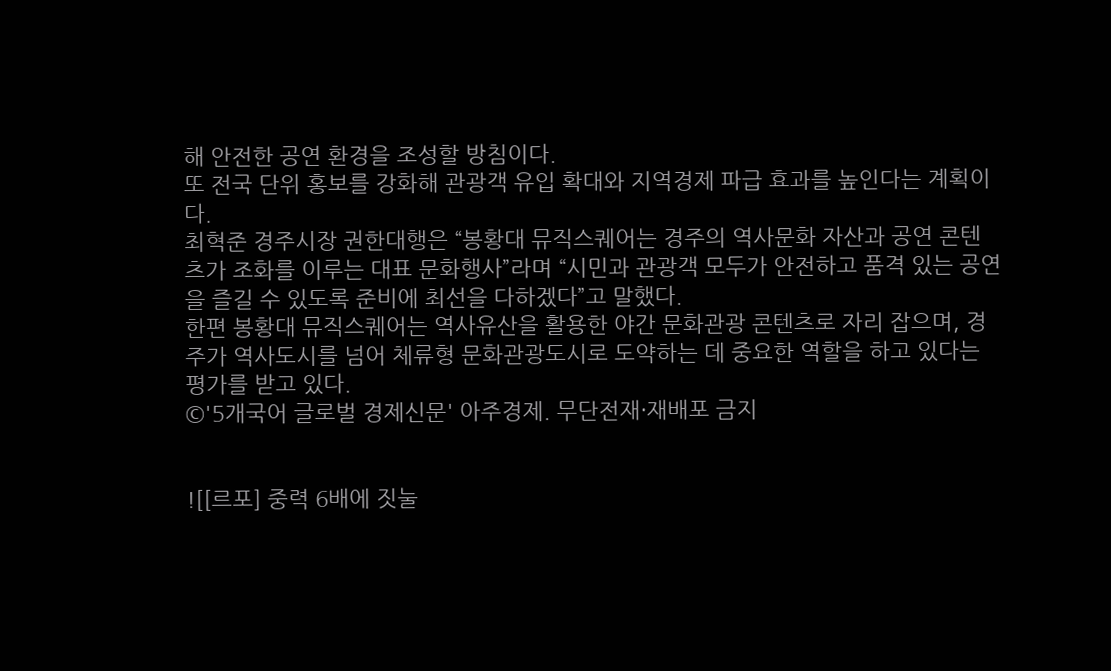해 안전한 공연 환경을 조성할 방침이다.
또 전국 단위 홍보를 강화해 관광객 유입 확대와 지역경제 파급 효과를 높인다는 계획이다.
최혁준 경주시장 권한대행은 “봉황대 뮤직스퀘어는 경주의 역사문화 자산과 공연 콘텐츠가 조화를 이루는 대표 문화행사”라며 “시민과 관광객 모두가 안전하고 품격 있는 공연을 즐길 수 있도록 준비에 최선을 다하겠다”고 말했다.
한편 봉황대 뮤직스퀘어는 역사유산을 활용한 야간 문화관광 콘텐츠로 자리 잡으며, 경주가 역사도시를 넘어 체류형 문화관광도시로 도약하는 데 중요한 역할을 하고 있다는 평가를 받고 있다.
©'5개국어 글로벌 경제신문' 아주경제. 무단전재·재배포 금지


![[르포] 중력 6배에 짓눌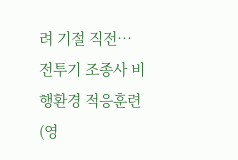려 기절 직전…전투기 조종사 비행환경 적응훈련(영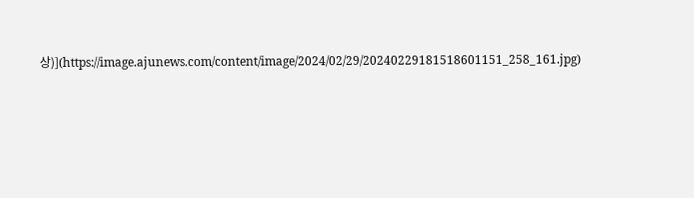상)](https://image.ajunews.com/content/image/2024/02/29/20240229181518601151_258_161.jpg)